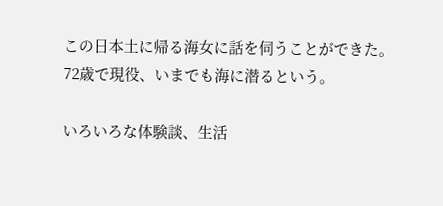この日本土に帰る海女に話を伺うことができた。
72歳で現役、いまでも海に潜るという。

いろいろな体験談、生活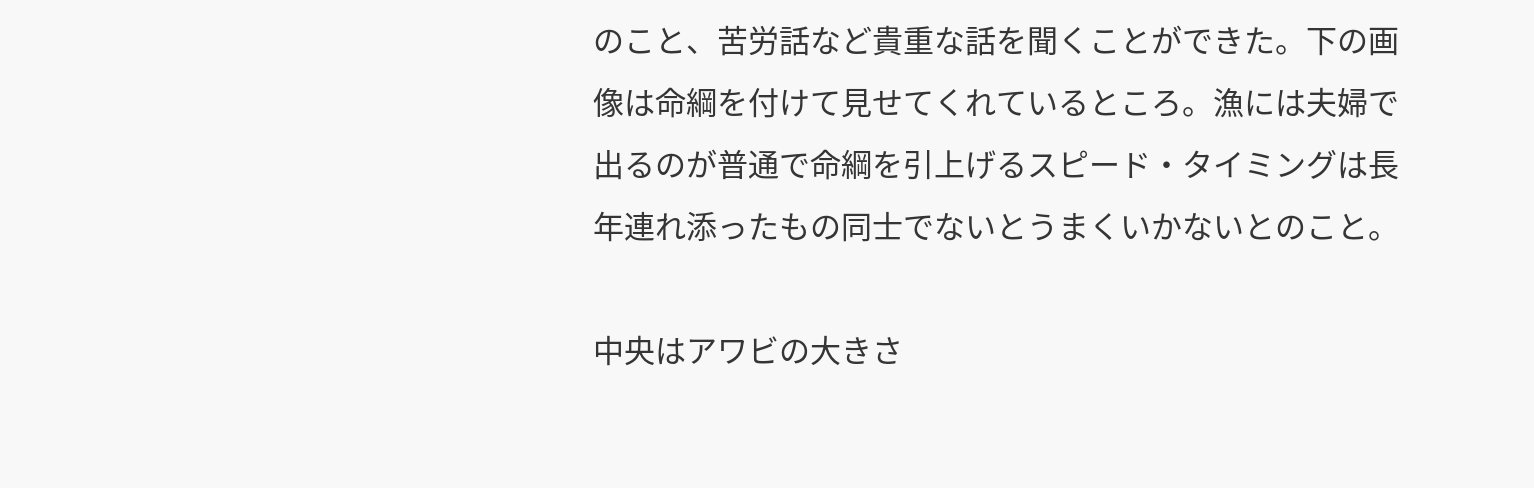のこと、苦労話など貴重な話を聞くことができた。下の画像は命綱を付けて見せてくれているところ。漁には夫婦で出るのが普通で命綱を引上げるスピード・タイミングは長年連れ添ったもの同士でないとうまくいかないとのこと。

中央はアワビの大きさ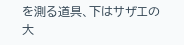を測る道具、下はサザエの大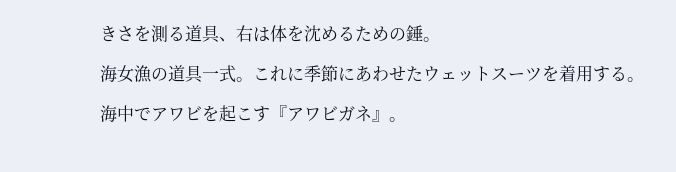きさを測る道具、右は体を沈めるための錘。

海女漁の道具一式。これに季節にあわせたウェットスーツを着用する。

海中でアワビを起こす『アワビガネ』。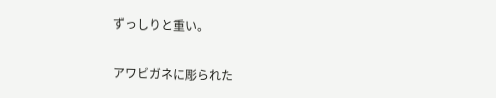ずっしりと重い。

アワビガネに彫られた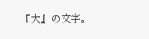『大』の文字。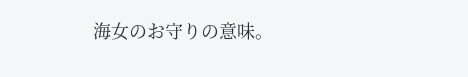海女のお守りの意味。